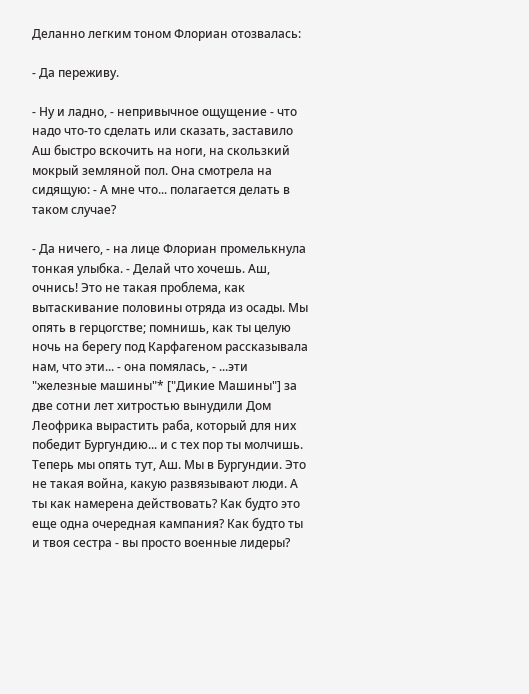Деланно легким тоном Флориан отозвалась:

- Да переживу.

- Ну и ладно, - непривычное ощущение - что надо что-то сделать или сказать, заставило Аш быстро вскочить на ноги, на скользкий мокрый земляной пол. Она смотрела на сидящую: - А мне что... полагается делать в таком случае?

- Да ничего, - на лице Флориан промелькнула тонкая улыбка. - Делай что хочешь. Аш, очнись! Это не такая проблема, как вытаскивание половины отряда из осады. Мы опять в герцогстве; помнишь, как ты целую ночь на берегу под Карфагеном рассказывала нам, что эти... - она помялась, - ...эти "железные машины"* ["Дикие Машины"] за две сотни лет хитростью вынудили Дом Леофрика вырастить раба, который для них победит Бургундию... и с тех пор ты молчишь. Теперь мы опять тут, Аш. Мы в Бургундии. Это не такая война, какую развязывают люди. А ты как намерена действовать? Как будто это еще одна очередная кампания? Как будто ты и твоя сестра - вы просто военные лидеры?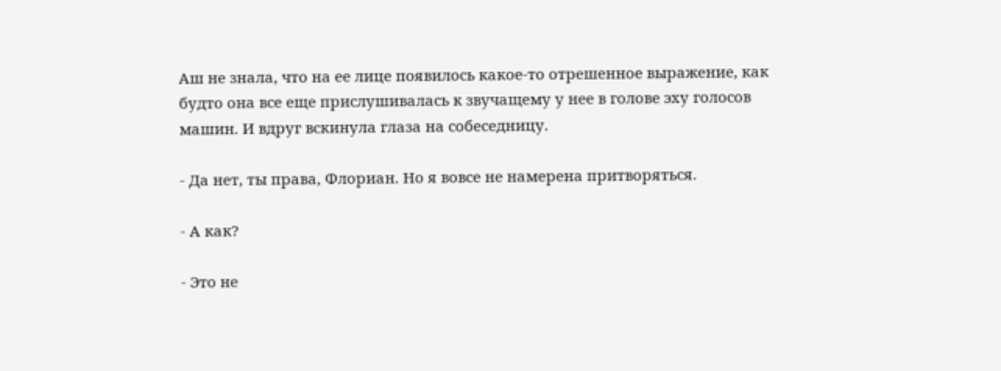Аш не знала, что на ее лице появилось какое-то отрешенное выражение, как будто она все еще прислушивалась к звучащему у нее в голове эху голосов машин. И вдруг вскинула глаза на собеседницу.

- Да нет, ты права, Флориан. Но я вовсе не намерена притворяться.

- А как?

- Это не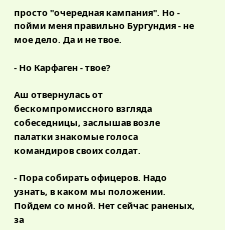просто "очередная кампания". Но - пойми меня правильно Бургундия - не мое дело. Да и не твое.

- Но Карфаген - твое?

Аш отвернулась от бескомпромиссного взгляда собеседницы, заслышав возле палатки знакомые голоса командиров своих солдат.

- Пора собирать офицеров. Надо узнать, в каком мы положении. Пойдем со мной. Нет сейчас раненых, за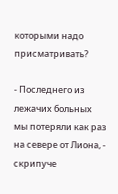которыми надо присматривать?

- Последнего из лежачих больных мы потеряли как раз на севере от Лиона, - скрипуче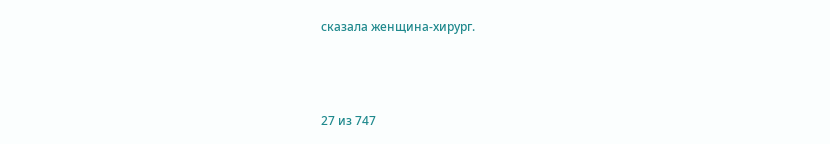сказала женщина-хирург.



27 из 747